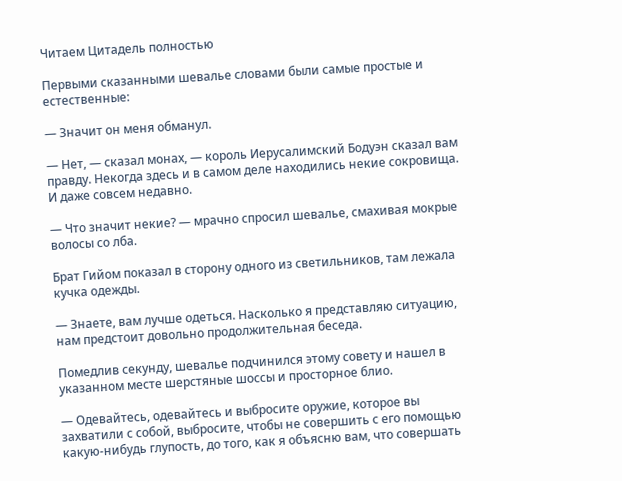Читаем Цитадель полностью

Первыми сказанными шевалье словами были самые простые и естественные:

— Значит он меня обманул.

— Нет, — сказал монах, — король Иерусалимский Бодуэн сказал вам правду. Некогда здесь и в самом деле находились некие сокровища. И даже совсем недавно.

— Что значит некие? — мрачно спросил шевалье, смахивая мокрые волосы со лба.

Брат Гийом показал в сторону одного из светильников, там лежала кучка одежды.

— Знаете, вам лучше одеться. Насколько я представляю ситуацию, нам предстоит довольно продолжительная беседа.

Помедлив секунду, шевалье подчинился этому совету и нашел в указанном месте шерстяные шоссы и просторное блио.

— Одевайтесь, одевайтесь и выбросите оружие, которое вы захватили с собой, выбросите, чтобы не совершить с его помощью какую-нибудь глупость, до того, как я объясню вам, что совершать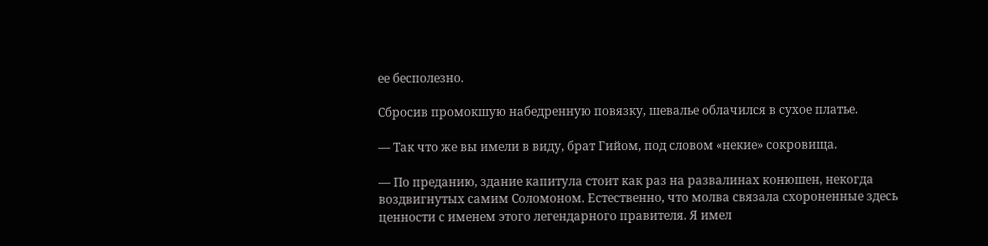ее бесполезно.

Сбросив промокшую набедренную повязку, шевалье облачился в сухое платье.

— Так что же вы имели в виду, брат Гийом, под словом «некие» сокровища.

— По преданию, здание капитула стоит как раз на развалинах конюшен, некогда воздвигнутых самим Соломоном. Естественно, что молва связала схороненные здесь ценности с именем этого легендарного правителя. Я имел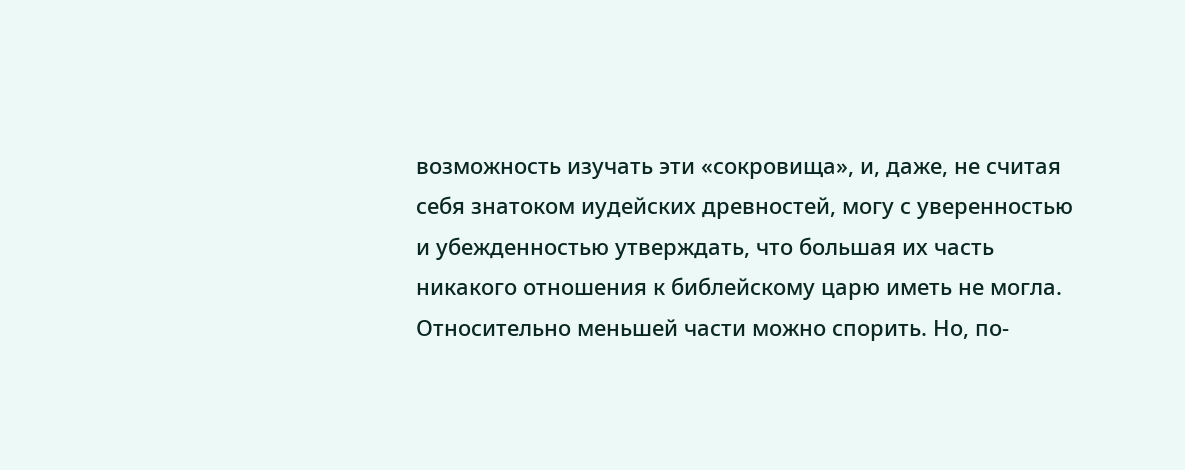возможность изучать эти «сокровища», и, даже, не считая себя знатоком иудейских древностей, могу с уверенностью и убежденностью утверждать, что большая их часть никакого отношения к библейскому царю иметь не могла. Относительно меньшей части можно спорить. Но, по-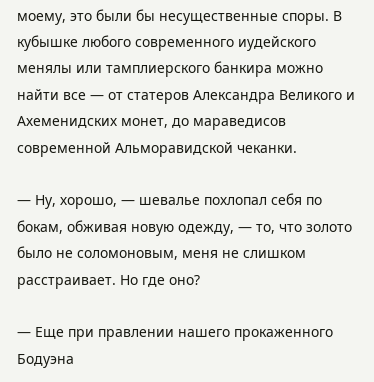моему, это были бы несущественные споры. В кубышке любого современного иудейского менялы или тамплиерского банкира можно найти все — от статеров Александра Великого и Ахеменидских монет, до мараведисов современной Альморавидской чеканки.

— Ну, хорошо, — шевалье похлопал себя по бокам, обживая новую одежду, — то, что золото было не соломоновым, меня не слишком расстраивает. Но где оно?

— Еще при правлении нашего прокаженного Бодуэна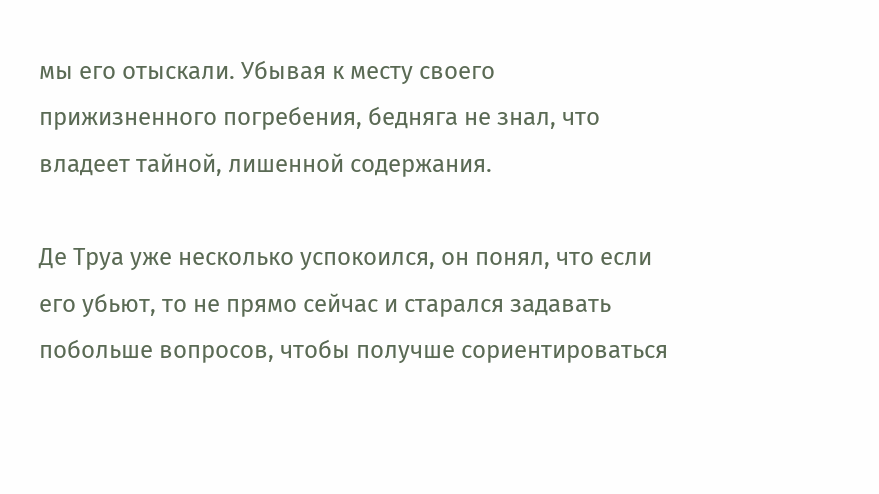мы его отыскали. Убывая к месту своего прижизненного погребения, бедняга не знал, что владеет тайной, лишенной содержания.

Де Труа уже несколько успокоился, он понял, что если его убьют, то не прямо сейчас и старался задавать побольше вопросов, чтобы получше сориентироваться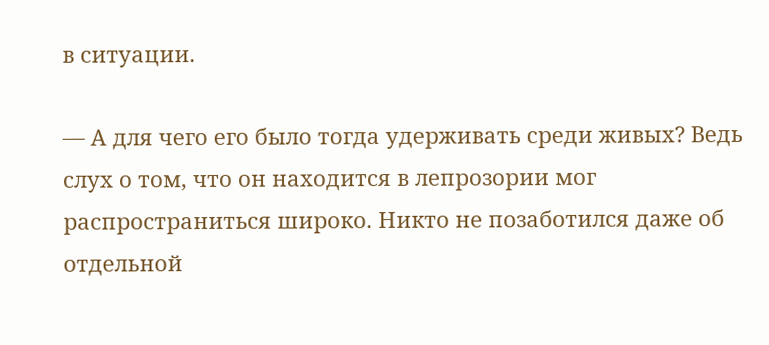в ситуации.

— А для чего его было тогда удерживать среди живых? Ведь слух о том, что он находится в лепрозории мог распространиться широко. Никто не позаботился даже об отдельной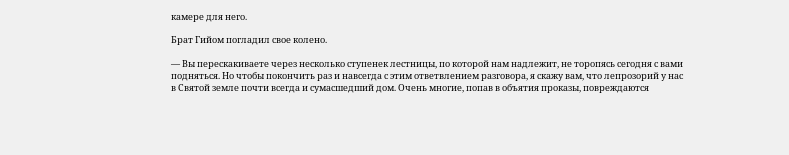камере для него.

Брат Гийом погладил свое колено.

— Вы перескакиваете через несколько ступенек лестницы, по которой нам надлежит, не торопясь сегодня с вами подняться. Но чтобы покончить раз и навсегда с этим ответвлением разговора, я скажу вам, что лепрозорий у нас в Святой земле почти всегда и сумасшедший дом. Очень многие, попав в объятия проказы, повреждаются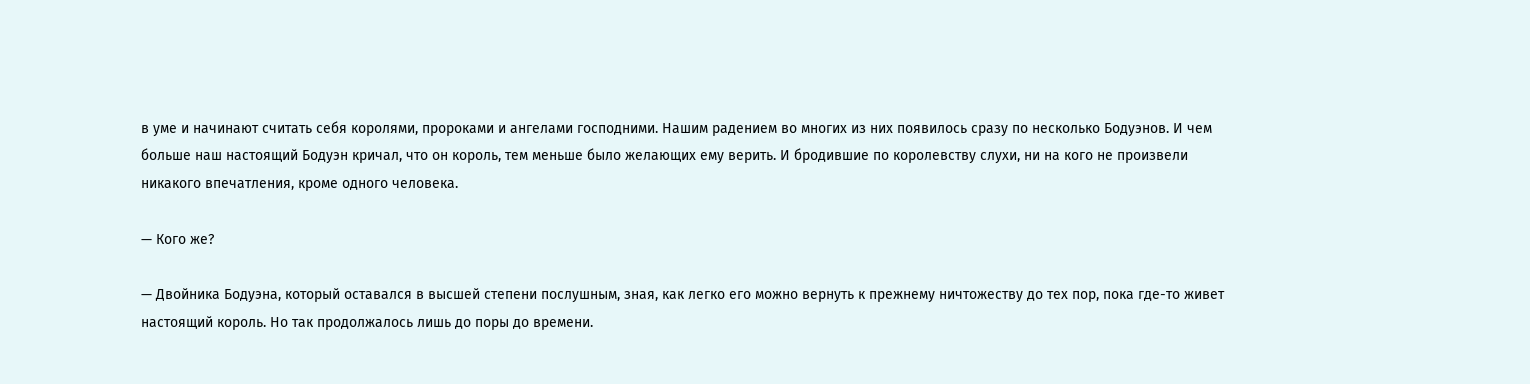в уме и начинают считать себя королями, пророками и ангелами господними. Нашим радением во многих из них появилось сразу по несколько Бодуэнов. И чем больше наш настоящий Бодуэн кричал, что он король, тем меньше было желающих ему верить. И бродившие по королевству слухи, ни на кого не произвели никакого впечатления, кроме одного человека.

— Кого же?

— Двойника Бодуэна, который оставался в высшей степени послушным, зная, как легко его можно вернуть к прежнему ничтожеству до тех пор, пока где-то живет настоящий король. Но так продолжалось лишь до поры до времени.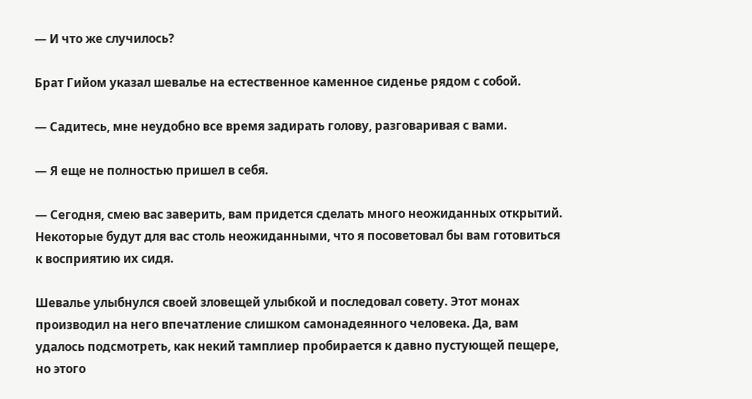— И что же случилось?

Брат Гийом указал шевалье на естественное каменное сиденье рядом с собой.

— Садитесь, мне неудобно все время задирать голову, разговаривая с вами.

— Я еще не полностью пришел в себя.

— Сегодня, смею вас заверить, вам придется сделать много неожиданных открытий. Некоторые будут для вас столь неожиданными, что я посоветовал бы вам готовиться к восприятию их сидя.

Шевалье улыбнулся своей зловещей улыбкой и последовал совету. Этот монах производил на него впечатление слишком самонадеянного человека. Да, вам удалось подсмотреть, как некий тамплиер пробирается к давно пустующей пещере, но этого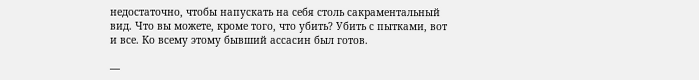недостаточно, чтобы напускать на себя столь сакраментальный вид. Что вы можете, кроме того, что убить? Убить с пытками, вот и все. Ко всему этому бывший ассасин был готов.

—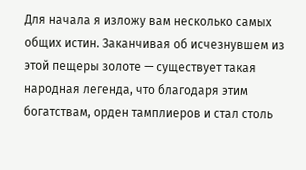Для начала я изложу вам несколько самых общих истин. Заканчивая об исчезнувшем из этой пещеры золоте — существует такая народная легенда, что благодаря этим богатствам, орден тамплиеров и стал столь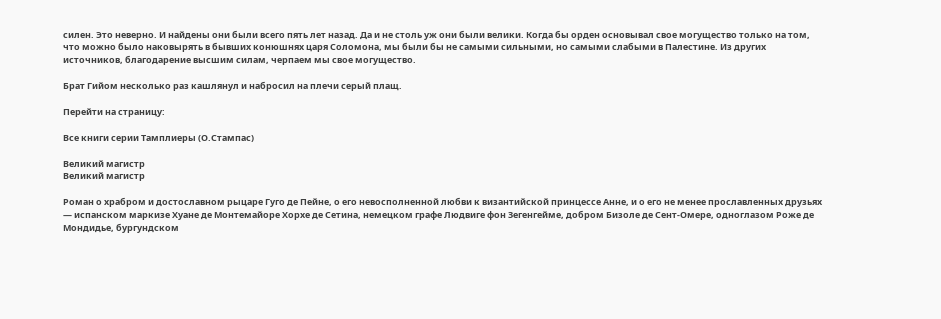силен. Это неверно. И найдены они были всего пять лет назад. Да и не столь уж они были велики. Когда бы орден основывал свое могущество только на том, что можно было наковырять в бывших конюшнях царя Соломона, мы были бы не самыми сильными, но самыми слабыми в Палестине. Из других источников, благодарение высшим силам, черпаем мы свое могущество.

Брат Гийом несколько раз кашлянул и набросил на плечи серый плащ.

Перейти на страницу:

Все книги серии Тамплиеры (О.Стампас)

Великий магистр
Великий магистр

Роман о храбром и достославном рыцаре Гуго де Пейне, о его невосполненной любви к византийской принцессе Анне, и о его не менее прославленных друзьях — испанском маркизе Хуане де Монтемайоре Хорхе де Сетина, немецком графе Людвиге фон Зегенгейме, добром Бизоле де Сент-Омере, одноглазом Роже де Мондидье, бургундском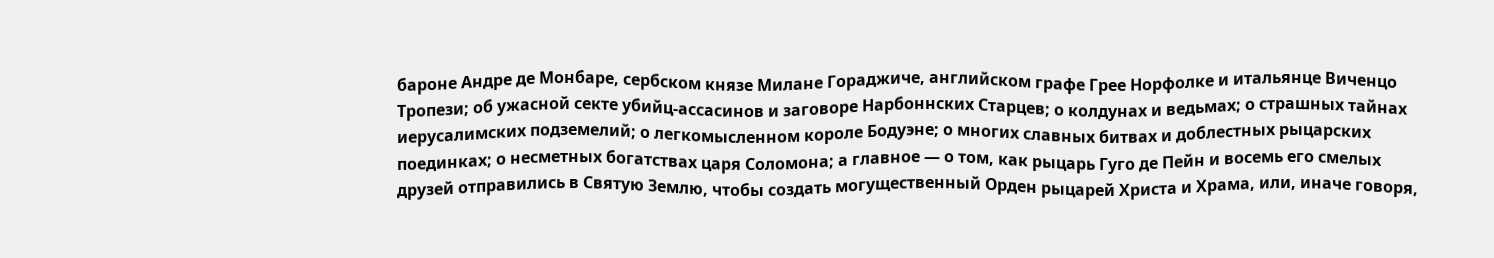бароне Андре де Монбаре, сербском князе Милане Гораджиче, английском графе Грее Норфолке и итальянце Виченцо Тропези; об ужасной секте убийц-ассасинов и заговоре Нарбоннских Старцев; о колдунах и ведьмах; о страшных тайнах иерусалимских подземелий; о легкомысленном короле Бодуэне; о многих славных битвах и доблестных рыцарских поединках; о несметных богатствах царя Соломона; а главное — о том, как рыцарь Гуго де Пейн и восемь его смелых друзей отправились в Святую Землю, чтобы создать могущественный Орден рыцарей Христа и Храма, или, иначе говоря,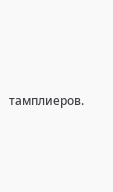тамплиеров.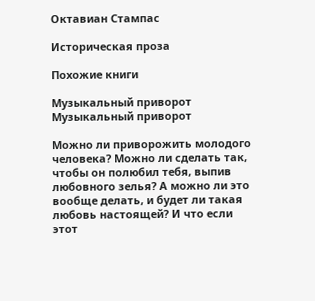Октавиан Стампас

Историческая проза

Похожие книги

Музыкальный приворот
Музыкальный приворот

Можно ли приворожить молодого человека? Можно ли сделать так, чтобы он полюбил тебя, выпив любовного зелья? А можно ли это вообще делать, и будет ли такая любовь настоящей? И что если этот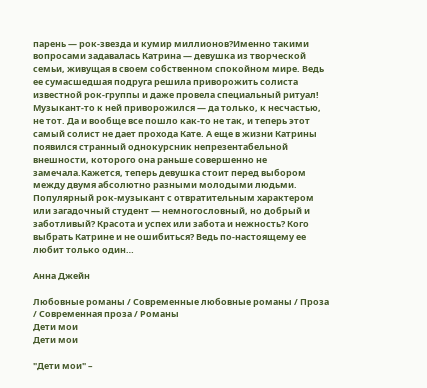парень — рок-звезда и кумир миллионов?Именно такими вопросами задавалась Катрина — девушка из творческой семьи, живущая в своем собственном спокойном мире. Ведь ее сумасшедшая подруга решила приворожить солиста известной рок-группы и даже провела специальный ритуал! Музыкант-то к ней приворожился — да только, к несчастью, не тот. Да и вообще все пошло как-то не так, и теперь этот самый солист не дает прохода Кате. А еще в жизни Катрины появился странный однокурсник непрезентабельной внешности, которого она раньше совершенно не замечала.Кажется, теперь девушка стоит перед выбором между двумя абсолютно разными молодыми людьми. Популярный рок-музыкант с отвратительным характером или загадочный студент — немногословный, но добрый и заботливый? Красота и успех или забота и нежность? Кого выбрать Катрине и не ошибиться? Ведь по-настоящему ее любит только один…

Анна Джейн

Любовные романы / Современные любовные романы / Проза / Современная проза / Романы
Дети мои
Дети мои

"Дети мои" –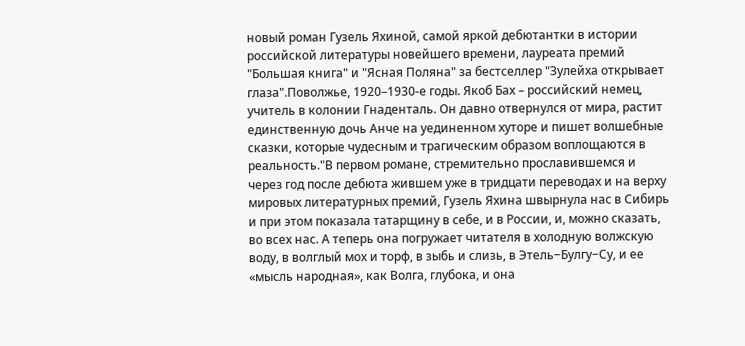новый роман Гузель Яхиной, самой яркой дебютантки в истории российской литературы новейшего времени, лауреата премий "Большая книга" и "Ясная Поляна" за бестселлер "Зулейха открывает глаза".Поволжье, 1920–1930-е годы. Якоб Бах – российский немец, учитель в колонии Гнаденталь. Он давно отвернулся от мира, растит единственную дочь Анче на уединенном хуторе и пишет волшебные сказки, которые чудесным и трагическим образом воплощаются в реальность."В первом романе, стремительно прославившемся и через год после дебюта жившем уже в тридцати переводах и на верху мировых литературных премий, Гузель Яхина швырнула нас в Сибирь и при этом показала татарщину в себе, и в России, и, можно сказать, во всех нас. А теперь она погружает читателя в холодную волжскую воду, в волглый мох и торф, в зыбь и слизь, в Этель−Булгу−Су, и ее «мысль народная», как Волга, глубока, и она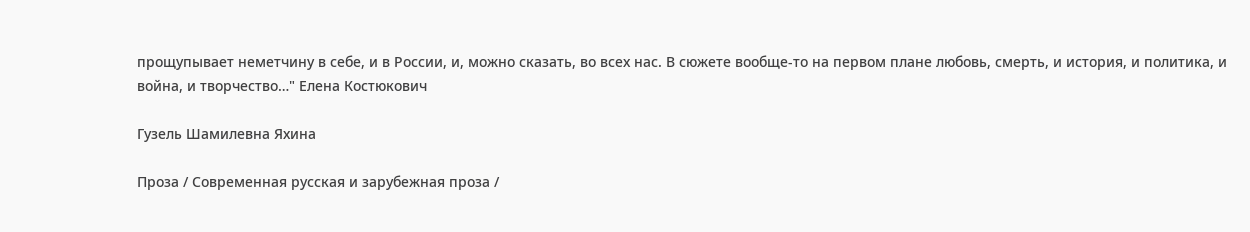прощупывает неметчину в себе, и в России, и, можно сказать, во всех нас. В сюжете вообще-то на первом плане любовь, смерть, и история, и политика, и война, и творчество…" Елена Костюкович

Гузель Шамилевна Яхина

Проза / Современная русская и зарубежная проза /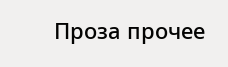Проза прочее